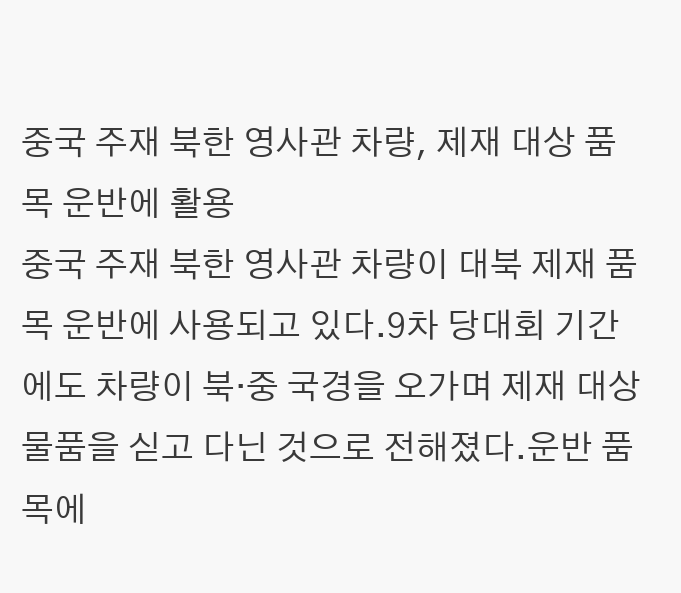중국 주재 북한 영사관 차량, 제재 대상 품목 운반에 활용
중국 주재 북한 영사관 차량이 대북 제재 품목 운반에 사용되고 있다.9차 당대회 기간에도 차량이 북·중 국경을 오가며 제재 대상 물품을 싣고 다닌 것으로 전해졌다.운반 품목에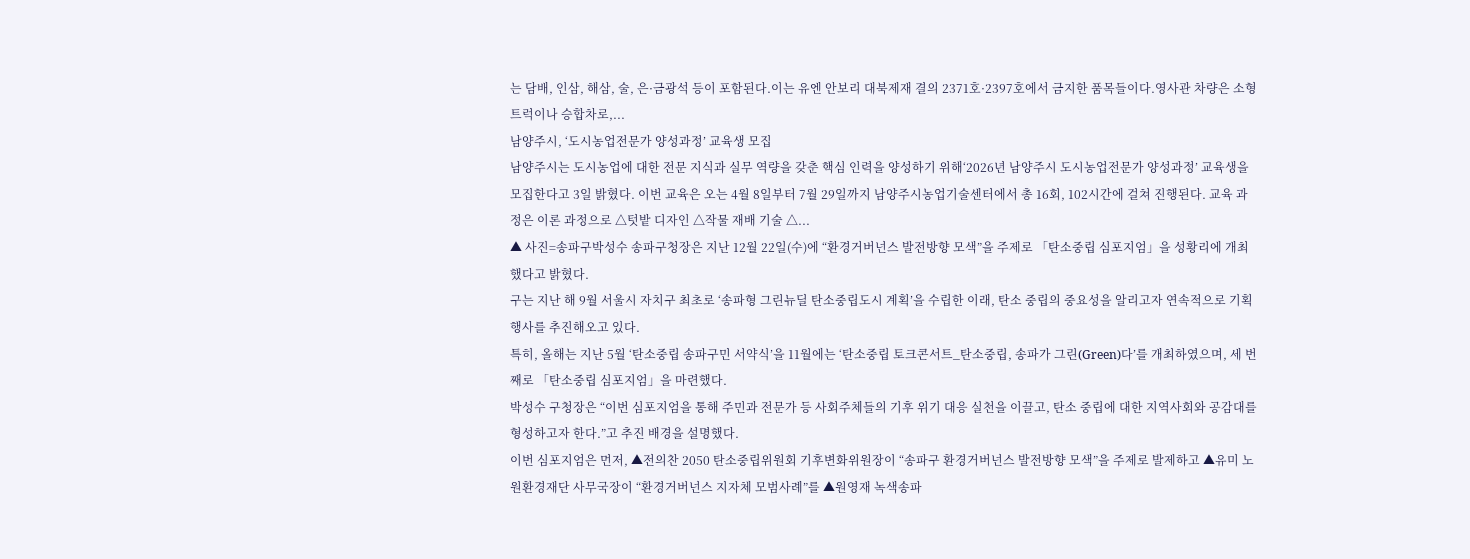는 담배, 인삼, 해삼, 술, 은·금광석 등이 포함된다.이는 유엔 안보리 대북제재 결의 2371호·2397호에서 금지한 품목들이다.영사관 차량은 소형 트럭이나 승합차로,...
남양주시, ‘도시농업전문가 양성과정’ 교육생 모집
남양주시는 도시농업에 대한 전문 지식과 실무 역량을 갖춘 핵심 인력을 양성하기 위해‘2026년 남양주시 도시농업전문가 양성과정’ 교육생을 모집한다고 3일 밝혔다. 이번 교육은 오는 4월 8일부터 7월 29일까지 남양주시농업기술센터에서 총 16회, 102시간에 걸쳐 진행된다. 교육 과정은 이론 과정으로 △텃밭 디자인 △작물 재배 기술 △...
▲ 사진=송파구박성수 송파구청장은 지난 12월 22일(수)에 “환경거버넌스 발전방향 모색”을 주제로 「탄소중립 심포지엄」을 성황리에 개최했다고 밝혔다.
구는 지난 해 9월 서울시 자치구 최초로 ‘송파형 그린뉴딜 탄소중립도시 계획’을 수립한 이래, 탄소 중립의 중요성을 알리고자 연속적으로 기획행사를 추진해오고 있다.
특히, 올해는 지난 5월 ‘탄소중립 송파구민 서약식’을 11월에는 ‘탄소중립 토크콘서트_탄소중립, 송파가 그린(Green)다’를 개최하였으며, 세 번째로 「탄소중립 심포지엄」을 마련했다.
박성수 구청장은 “이번 심포지엄을 통해 주민과 전문가 등 사회주체들의 기후 위기 대응 실천을 이끌고, 탄소 중립에 대한 지역사회와 공감대를 형성하고자 한다.”고 추진 배경을 설명했다.
이번 심포지엄은 먼저, ▲전의찬 2050 탄소중립위원회 기후변화위원장이 “송파구 환경거버넌스 발전방향 모색”을 주제로 발제하고 ▲유미 노원환경재단 사무국장이 “환경거버넌스 지자체 모범사례”를 ▲원영재 녹색송파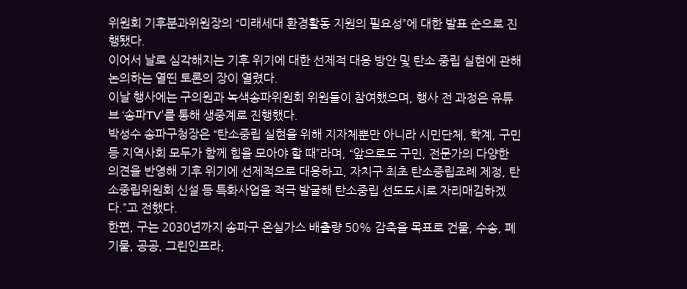위원회 기후분과위원장의 “미래세대 환경활동 지원의 필요성”에 대한 발표 순으로 진행됐다.
이어서 날로 심각해지는 기후 위기에 대한 선제적 대응 방안 및 탄소 중립 실현에 관해 논의하는 열띤 토론의 장이 열렸다.
이날 행사에는 구의원과 녹색송파위원회 위원들이 참여했으며, 행사 전 과정은 유튜브 ‘송파TV’를 통해 생중계로 진행했다.
박성수 송파구청장은 “탄소중립 실현을 위해 지자체뿐만 아니라 시민단체, 학계, 구민 등 지역사회 모두가 함께 힘을 모아야 할 때”라며, “앞으로도 구민, 전문가의 다양한 의견을 반영해 기후 위기에 선제적으로 대응하고, 자치구 최초 탄소중립조례 제정, 탄소중립위원회 신설 등 특화사업을 적극 발굴해 탄소중립 선도도시로 자리매김하겠다.”고 전했다.
한편, 구는 2030년까지 송파구 온실가스 배출량 50% 감축을 목표로 건물, 수송, 폐기물, 공공, 그린인프라,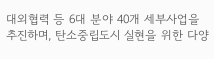대외협력 등 6대 분야 40개 세부사업을 추진하며, 탄소중립도시 실현을 위한 다양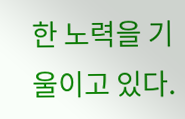한 노력을 기울이고 있다.